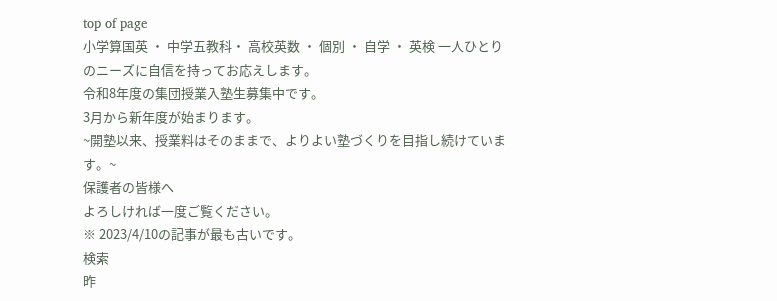top of page
小学算国英 ・ 中学五教科・ 高校英数 ・ 個別 ・ 自学 ・ 英検 一人ひとりのニーズに自信を持ってお応えします。
令和8年度の集団授業入塾生募集中です。
3月から新年度が始まります。
~開塾以来、授業料はそのままで、よりよい塾づくりを目指し続けています。~
保護者の皆様へ
よろしければ一度ご覧ください。
※ 2023/4/10の記事が最も古いです。
検索
昨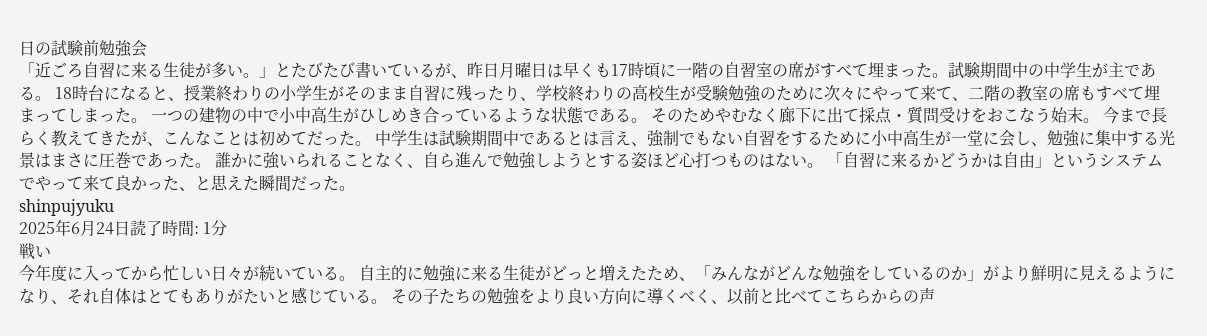日の試験前勉強会
「近ごろ自習に来る生徒が多い。」とたびたび書いているが、昨日月曜日は早くも17時頃に一階の自習室の席がすべて埋まった。試験期間中の中学生が主である。 18時台になると、授業終わりの小学生がそのまま自習に残ったり、学校終わりの高校生が受験勉強のために次々にやって来て、二階の教室の席もすべて埋まってしまった。 一つの建物の中で小中高生がひしめき合っているような状態である。 そのためやむなく廊下に出て採点・質問受けをおこなう始末。 今まで長らく教えてきたが、こんなことは初めてだった。 中学生は試験期間中であるとは言え、強制でもない自習をするために小中高生が一堂に会し、勉強に集中する光景はまさに圧巻であった。 誰かに強いられることなく、自ら進んで勉強しようとする姿ほど心打つものはない。 「自習に来るかどうかは自由」というシステムでやって来て良かった、と思えた瞬間だった。
shinpujyuku
2025年6月24日読了時間: 1分
戦い
今年度に入ってから忙しい日々が続いている。 自主的に勉強に来る生徒がどっと増えたため、「みんながどんな勉強をしているのか」がより鮮明に見えるようになり、それ自体はとてもありがたいと感じている。 その子たちの勉強をより良い方向に導くべく、以前と比べてこちらからの声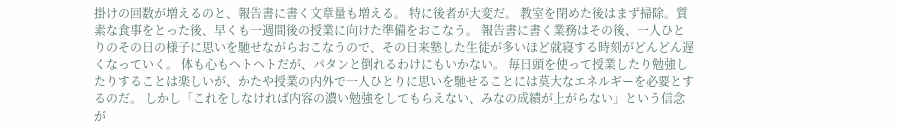掛けの回数が増えるのと、報告書に書く文章量も増える。 特に後者が大変だ。 教室を閉めた後はまず掃除。質素な食事をとった後、早くも一週間後の授業に向けた準備をおこなう。 報告書に書く業務はその後、一人ひとりのその日の様子に思いを馳せながらおこなうので、その日来塾した生徒が多いほど就寝する時刻がどんどん遅くなっていく。 体も心もヘトヘトだが、パタンと倒れるわけにもいかない。 毎日頭を使って授業したり勉強したりすることは楽しいが、かたや授業の内外で一人ひとりに思いを馳せることには莫大なエネルギーを必要とするのだ。 しかし「これをしなければ内容の濃い勉強をしてもらえない、みなの成績が上がらない」という信念が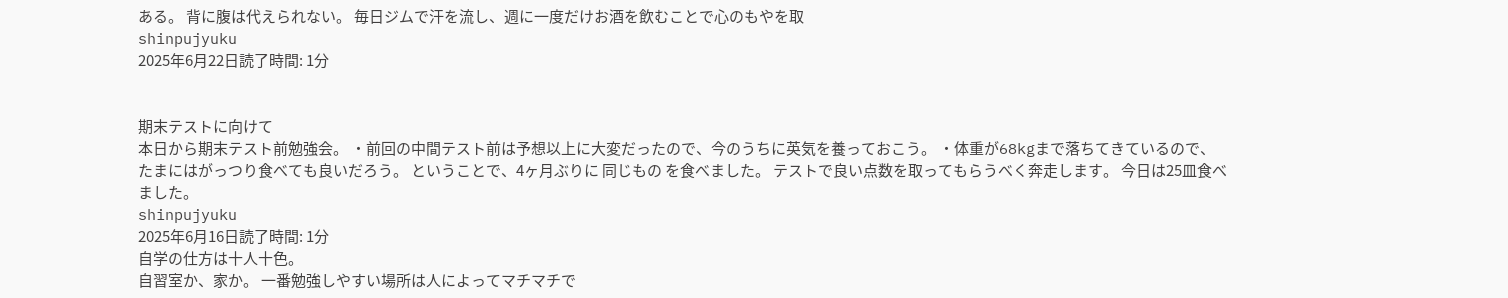ある。 背に腹は代えられない。 毎日ジムで汗を流し、週に一度だけお酒を飲むことで心のもやを取
shinpujyuku
2025年6月22日読了時間: 1分


期末テストに向けて
本日から期末テスト前勉強会。 ・前回の中間テスト前は予想以上に大変だったので、今のうちに英気を養っておこう。 ・体重が68kgまで落ちてきているので、たまにはがっつり食べても良いだろう。 ということで、4ヶ月ぶりに 同じもの を食べました。 テストで良い点数を取ってもらうべく奔走します。 今日は25皿食べました。
shinpujyuku
2025年6月16日読了時間: 1分
自学の仕方は十人十色。
自習室か、家か。 一番勉強しやすい場所は人によってマチマチで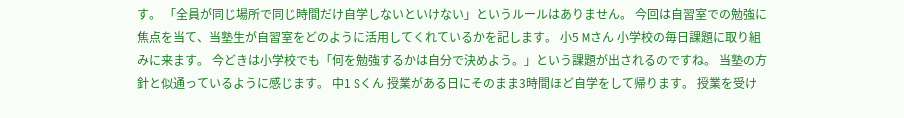す。 「全員が同じ場所で同じ時間だけ自学しないといけない」というルールはありません。 今回は自習室での勉強に焦点を当て、当塾生が自習室をどのように活用してくれているかを記します。 小5 Mさん 小学校の毎日課題に取り組みに来ます。 今どきは小学校でも「何を勉強するかは自分で決めよう。」という課題が出されるのですね。 当塾の方針と似通っているように感じます。 中1 Sくん 授業がある日にそのまま3時間ほど自学をして帰ります。 授業を受け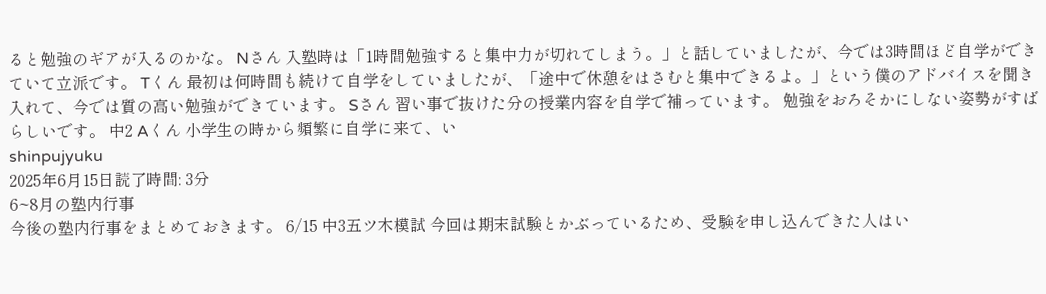ると勉強のギアが入るのかな。 Nさん 入塾時は「1時間勉強すると集中力が切れてしまう。」と話していましたが、今では3時間ほど自学ができていて立派です。 Tくん 最初は何時間も続けて自学をしていましたが、「途中で休憩をはさむと集中できるよ。」という僕のアドバイスを聞き入れて、今では質の高い勉強ができています。 Sさん 習い事で抜けた分の授業内容を自学で補っています。 勉強をおろそかにしない姿勢がすばらしいです。 中2 Aくん 小学生の時から頻繁に自学に来て、い
shinpujyuku
2025年6月15日読了時間: 3分
6~8月の塾内行事
今後の塾内行事をまとめておきます。 6/15 中3五ツ木模試 今回は期末試験とかぶっているため、受験を申し込んできた人はい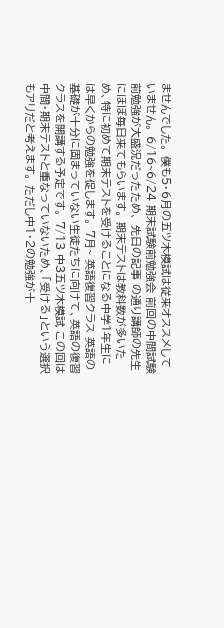ませんでした。 僕も5・6月の五ツ木模試は従来オススメしていません。 6/16~6/24 期末試験前勉強会 前回の中間試験前勉強が大盛況だったため、 先日の記事 の通り講師の先生にほぼ毎日来てもらいます。 期末テストは教科数が多いため、特に初めて期末テストを受けることになる中学1年生には早くからの勉強を促します。 7月~ 英語復習クラス 英語の基礎が十分に固まっていない生徒たちに向けて、英語の復習クラスを開講する予定です。 7/13 中3五ツ木模試 この回は中間・期末テストと重なっていないため、「受ける」という選択もアリだと考えます。 ただし中1・2の勉強が十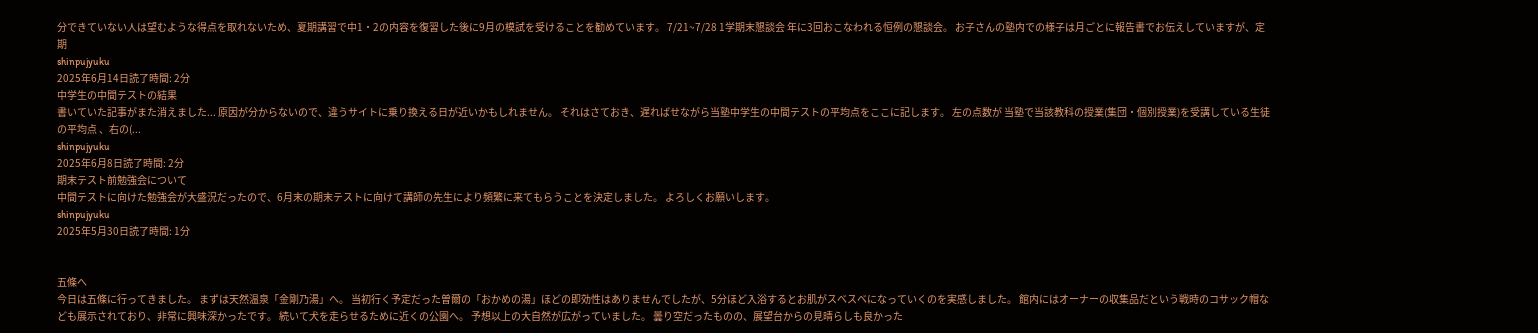分できていない人は望むような得点を取れないため、夏期講習で中1・2の内容を復習した後に9月の模試を受けることを勧めています。 7/21~7/28 1学期末懇談会 年に3回おこなわれる恒例の懇談会。 お子さんの塾内での様子は月ごとに報告書でお伝えしていますが、定期
shinpujyuku
2025年6月14日読了時間: 2分
中学生の中間テストの結果
書いていた記事がまた消えました... 原因が分からないので、違うサイトに乗り換える日が近いかもしれません。 それはさておき、遅ればせながら当塾中学生の中間テストの平均点をここに記します。 左の点数が 当塾で当該教科の授業(集団・個別授業)を受講している生徒の平均点 、右の(...
shinpujyuku
2025年6月8日読了時間: 2分
期末テスト前勉強会について
中間テストに向けた勉強会が大盛況だったので、6月末の期末テストに向けて講師の先生により頻繁に来てもらうことを決定しました。 よろしくお願いします。
shinpujyuku
2025年5月30日読了時間: 1分


五條へ
今日は五條に行ってきました。 まずは天然温泉「金剛乃湯」へ。 当初行く予定だった曽爾の「おかめの湯」ほどの即効性はありませんでしたが、5分ほど入浴するとお肌がスベスベになっていくのを実感しました。 館内にはオーナーの収集品だという戦時のコサック帽なども展示されており、非常に興味深かったです。 続いて犬を走らせるために近くの公園へ。 予想以上の大自然が広がっていました。 曇り空だったものの、展望台からの見晴らしも良かった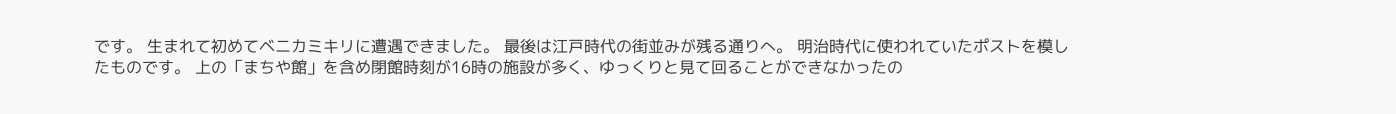です。 生まれて初めてベニカミキリに遭遇できました。 最後は江戸時代の街並みが残る通りへ。 明治時代に使われていたポストを模したものです。 上の「まちや館」を含め閉館時刻が16時の施設が多く、ゆっくりと見て回ることができなかったの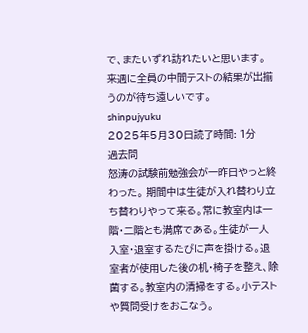で、またいずれ訪れたいと思います。 来週に全員の中間テストの結果が出揃うのが待ち遠しいです。
shinpujyuku
2025年5月30日読了時間: 1分
過去問
怒涛の試験前勉強会が一昨日やっと終わった。 期間中は生徒が入れ替わり立ち替わりやって来る。常に教室内は一階・二階とも満席である。生徒が一人入室・退室するたびに声を掛ける。退室者が使用した後の机・椅子を整え、除菌する。教室内の清掃をする。小テストや質問受けをおこなう。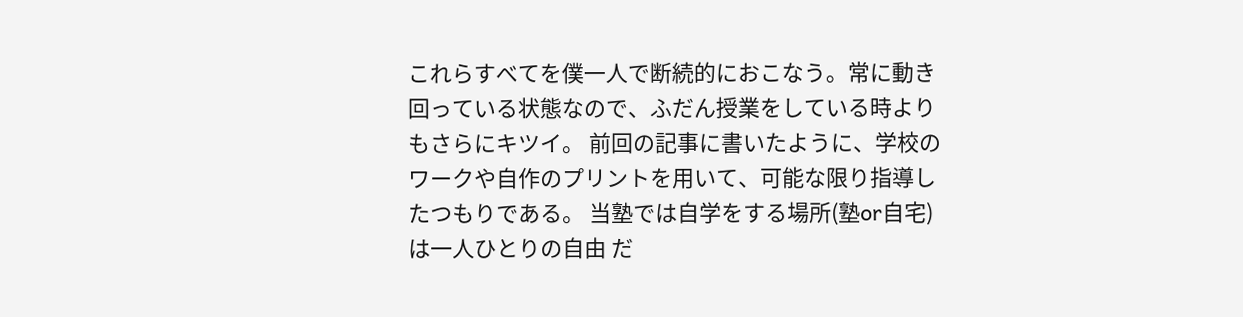これらすべてを僕一人で断続的におこなう。常に動き回っている状態なので、ふだん授業をしている時よりもさらにキツイ。 前回の記事に書いたように、学校のワークや自作のプリントを用いて、可能な限り指導したつもりである。 当塾では自学をする場所(塾or自宅)は一人ひとりの自由 だ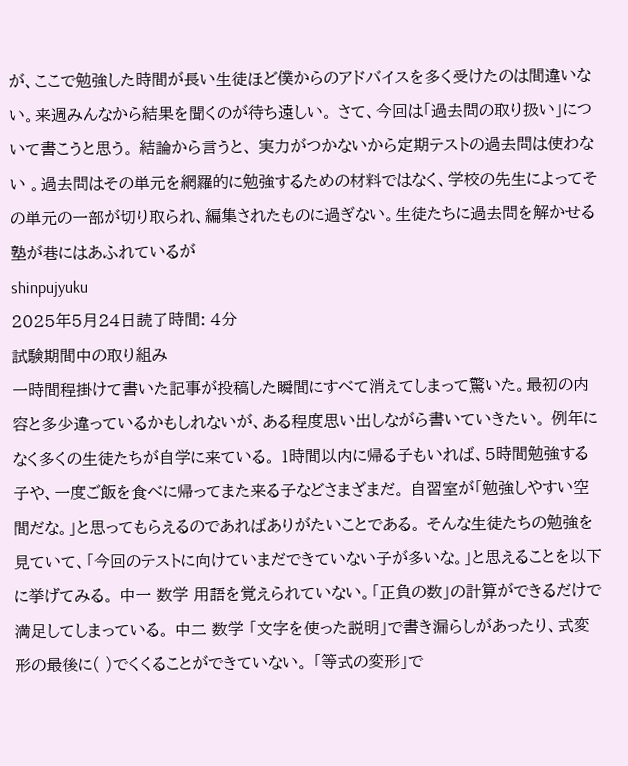が、ここで勉強した時間が長い生徒ほど僕からのアドバイスを多く受けたのは間違いない。来週みんなから結果を聞くのが待ち遠しい。 さて、今回は「過去問の取り扱い」について書こうと思う。 結論から言うと、 実力がつかないから定期テストの過去問は使わない 。過去問はその単元を網羅的に勉強するための材料ではなく、学校の先生によってその単元の一部が切り取られ、編集されたものに過ぎない。生徒たちに過去問を解かせる塾が巷にはあふれているが
shinpujyuku
2025年5月24日読了時間: 4分
試験期間中の取り組み
一時間程掛けて書いた記事が投稿した瞬間にすべて消えてしまって驚いた。最初の内容と多少違っているかもしれないが、ある程度思い出しながら書いていきたい。 例年になく多くの生徒たちが自学に来ている。 1時間以内に帰る子もいれば、5時間勉強する子や、一度ご飯を食べに帰ってまた来る子などさまざまだ。 自習室が「勉強しやすい空間だな。」と思ってもらえるのであればありがたいことである。 そんな生徒たちの勉強を見ていて、「今回のテストに向けていまだできていない子が多いな。」と思えることを以下に挙げてみる。 中一 数学 用語を覚えられていない。「正負の数」の計算ができるだけで満足してしまっている。 中二 数学 「文字を使った説明」で書き漏らしがあったり、式変形の最後に( )でくくることができていない。 「等式の変形」で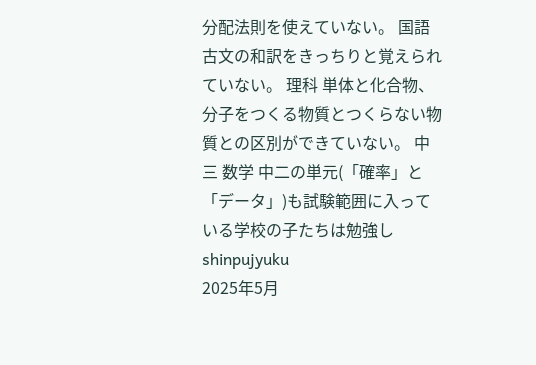分配法則を使えていない。 国語 古文の和訳をきっちりと覚えられていない。 理科 単体と化合物、分子をつくる物質とつくらない物質との区別ができていない。 中三 数学 中二の単元(「確率」と「データ」)も試験範囲に入っている学校の子たちは勉強し
shinpujyuku
2025年5月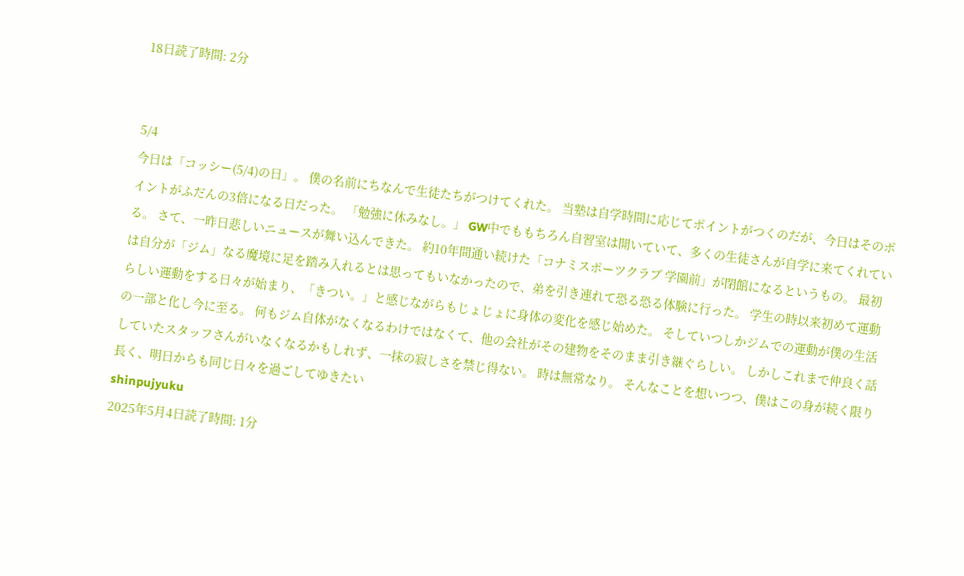18日読了時間: 2分


5/4
今日は「コッシー(5/4)の日」。 僕の名前にちなんで生徒たちがつけてくれた。 当塾は自学時間に応じてポイントがつくのだが、今日はそのポイントがふだんの3倍になる日だった。 「勉強に休みなし。」 GW中でももちろん自習室は開いていて、多くの生徒さんが自学に来てくれている。 さて、一昨日悲しいニュースが舞い込んできた。 約10年間通い続けた「コナミスポーツクラブ 学園前」が閉館になるというもの。 最初は自分が「ジム」なる魔境に足を踏み入れるとは思ってもいなかったので、弟を引き連れて恐る恐る体験に行った。 学生の時以来初めて運動らしい運動をする日々が始まり、「きつい。」と感じながらもじょじょに身体の変化を感じ始めた。 そしていつしかジムでの運動が僕の生活の一部と化し今に至る。 何もジム自体がなくなるわけではなくて、他の会社がその建物をそのまま引き継ぐらしい。 しかしこれまで仲良く話していたスタッフさんがいなくなるかもしれず、一抹の寂しさを禁じ得ない。 時は無常なり。 そんなことを想いつつ、僕はこの身が続く限り長く、明日からも同じ日々を過ごしてゆきたい
shinpujyuku
2025年5月4日読了時間: 1分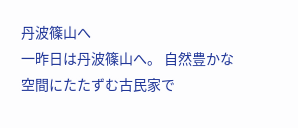丹波篠山へ
一昨日は丹波篠山へ。 自然豊かな空間にたたずむ古民家で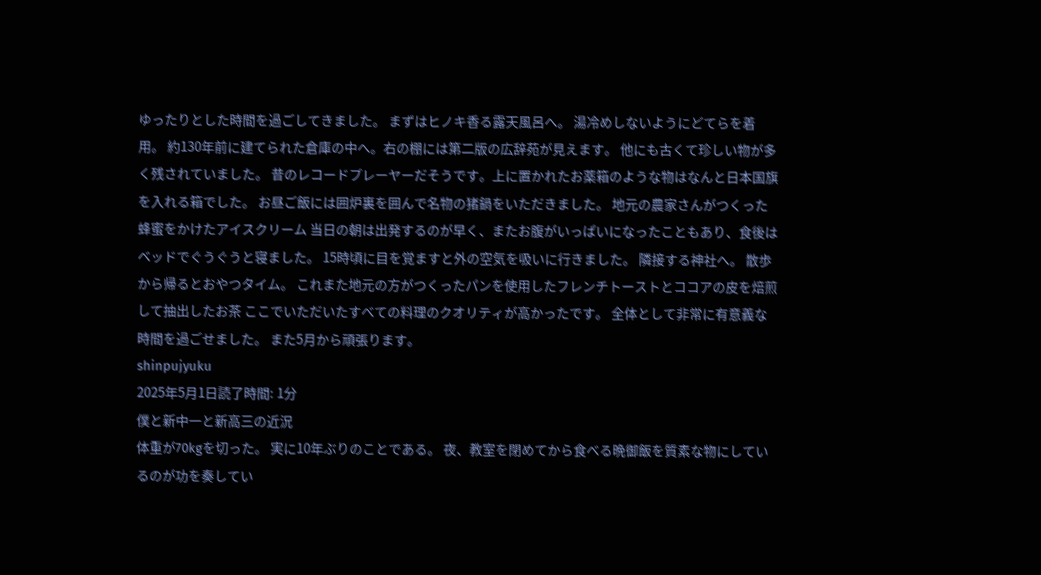ゆったりとした時間を過ごしてきました。 まずはヒノキ香る露天風呂へ。 湯冷めしないようにどてらを着用。 約130年前に建てられた倉庫の中へ。右の棚には第二版の広辞苑が見えます。 他にも古くて珍しい物が多く残されていました。 昔のレコードプレーヤーだそうです。上に置かれたお薬箱のような物はなんと日本国旗を入れる箱でした。 お昼ご飯には囲炉裏を囲んで名物の猪鍋をいただきました。 地元の農家さんがつくった蜂蜜をかけたアイスクリーム 当日の朝は出発するのが早く、またお腹がいっぱいになったこともあり、食後はベッドでぐうぐうと寝ました。 15時頃に目を覚ますと外の空気を吸いに行きました。 隣接する神社へ。 散歩から帰るとおやつタイム。 これまた地元の方がつくったパンを使用したフレンチトーストとココアの皮を焙煎して抽出したお茶 ここでいただいたすべての料理のクオリティが高かったです。 全体として非常に有意義な時間を過ごせました。 また5月から頑張ります。
shinpujyuku
2025年5月1日読了時間: 1分
僕と新中一と新高三の近況
体重が70kgを切った。 実に10年ぶりのことである。 夜、教室を閉めてから食べる晩御飯を質素な物にしているのが功を奏してい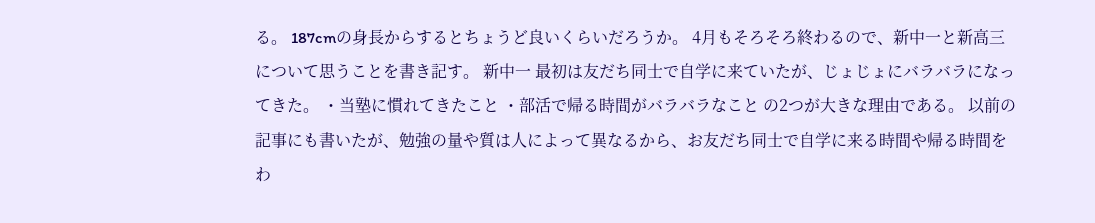る。 187cmの身長からするとちょうど良いくらいだろうか。 4月もそろそろ終わるので、新中一と新高三について思うことを書き記す。 新中一 最初は友だち同士で自学に来ていたが、じょじょにバラバラになってきた。 ・当塾に慣れてきたこと ・部活で帰る時間がバラバラなこと の2つが大きな理由である。 以前の記事にも書いたが、勉強の量や質は人によって異なるから、お友だち同士で自学に来る時間や帰る時間をわ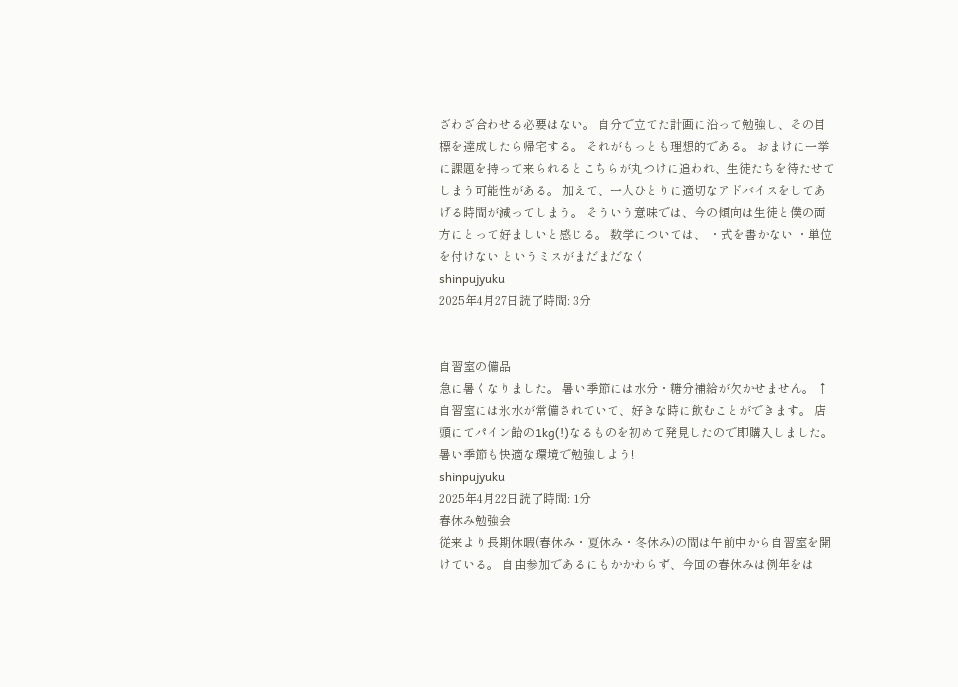ざわざ合わせる必要はない。 自分で立てた計画に沿って勉強し、その目標を達成したら帰宅する。 それがもっとも理想的である。 おまけに一挙に課題を持って来られるとこちらが丸つけに追われ、生徒たちを待たせてしまう可能性がある。 加えて、一人ひとりに適切なアドバイスをしてあげる時間が減ってしまう。 そういう意味では、今の傾向は生徒と僕の両方にとって好ましいと感じる。 数学については、 ・式を書かない ・単位を付けない というミスがまだまだなく
shinpujyuku
2025年4月27日読了時間: 3分


自習室の備品
急に暑くなりました。 暑い季節には水分・糖分補給が欠かせません。 ↑ 自習室には氷水が常備されていて、好きな時に飲むことができます。 店頭にてパイン飴の1kg(!)なるものを初めて発見したので即購入しました。 暑い季節も快適な環境で勉強しよう!
shinpujyuku
2025年4月22日読了時間: 1分
春休み勉強会
従来より長期休暇(春休み・夏休み・冬休み)の間は午前中から自習室を開けている。 自由参加であるにもかかわらず、今回の春休みは例年をは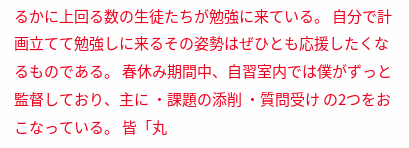るかに上回る数の生徒たちが勉強に来ている。 自分で計画立てて勉強しに来るその姿勢はぜひとも応援したくなるものである。 春休み期間中、自習室内では僕がずっと監督しており、主に ・課題の添削 ・質問受け の2つをおこなっている。 皆「丸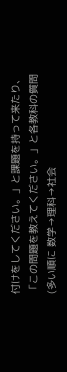付けをしてください。」と課題を持って来たり、「この問題を教えてください。」と各教科の質問(多い順に 数学→理科→社会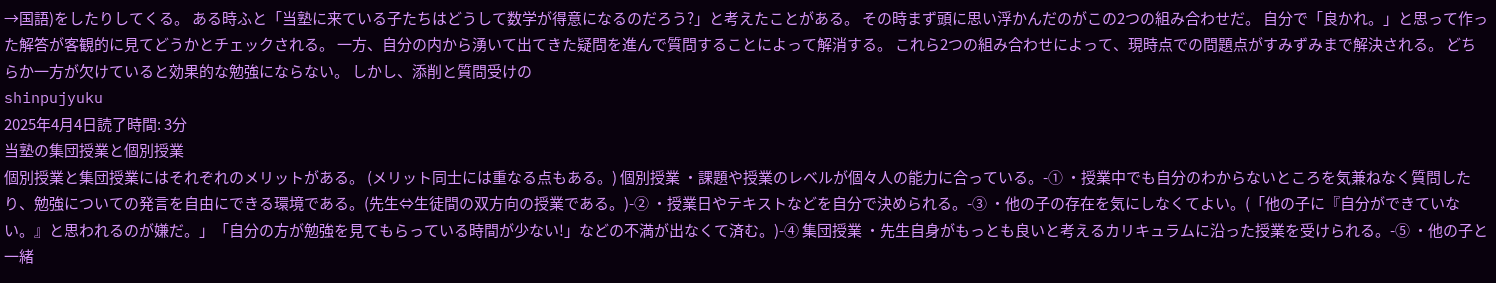→国語)をしたりしてくる。 ある時ふと「当塾に来ている子たちはどうして数学が得意になるのだろう?」と考えたことがある。 その時まず頭に思い浮かんだのがこの2つの組み合わせだ。 自分で「良かれ。」と思って作った解答が客観的に見てどうかとチェックされる。 一方、自分の内から湧いて出てきた疑問を進んで質問することによって解消する。 これら2つの組み合わせによって、現時点での問題点がすみずみまで解決される。 どちらか一方が欠けていると効果的な勉強にならない。 しかし、添削と質問受けの
shinpujyuku
2025年4月4日読了時間: 3分
当塾の集団授業と個別授業
個別授業と集団授業にはそれぞれのメリットがある。 (メリット同士には重なる点もある。) 個別授業 ・課題や授業のレベルが個々人の能力に合っている。-① ・授業中でも自分のわからないところを気兼ねなく質問したり、勉強についての発言を自由にできる環境である。(先生⇔生徒間の双方向の授業である。)-② ・授業日やテキストなどを自分で決められる。-③ ・他の子の存在を気にしなくてよい。(「他の子に『自分ができていない。』と思われるのが嫌だ。」「自分の方が勉強を見てもらっている時間が少ない!」などの不満が出なくて済む。)-④ 集団授業 ・先生自身がもっとも良いと考えるカリキュラムに沿った授業を受けられる。-⑤ ・他の子と一緒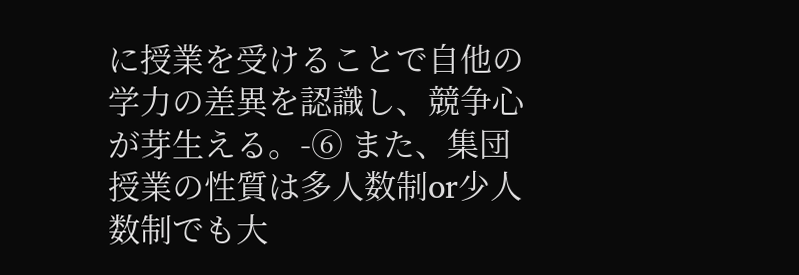に授業を受けることで自他の学力の差異を認識し、競争心が芽生える。-⑥ また、集団授業の性質は多人数制or少人数制でも大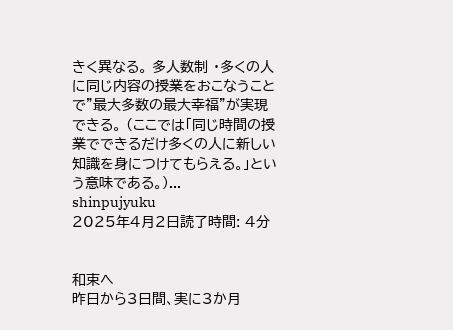きく異なる。 多人数制 ・多くの人に同じ内容の授業をおこなうことで”最大多数の最大幸福”が実現できる。 (ここでは「同じ時間の授業でできるだけ多くの人に新しい知識を身につけてもらえる。」という意味である。)...
shinpujyuku
2025年4月2日読了時間: 4分


和束へ
昨日から3日間、実に3か月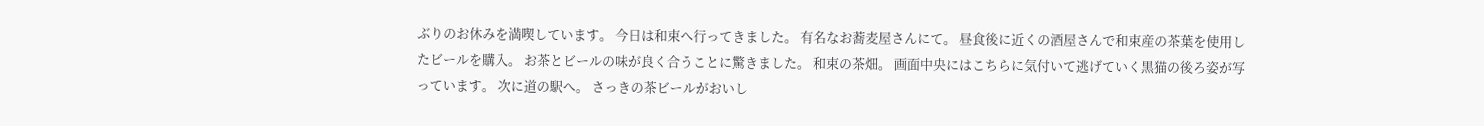ぶりのお休みを満喫しています。 今日は和束へ行ってきました。 有名なお蕎麦屋さんにて。 昼食後に近くの酒屋さんで和束産の茶葉を使用したビールを購入。 お茶とビールの味が良く合うことに驚きました。 和束の茶畑。 画面中央にはこちらに気付いて逃げていく黒猫の後ろ姿が写っています。 次に道の駅へ。 さっきの茶ビールがおいし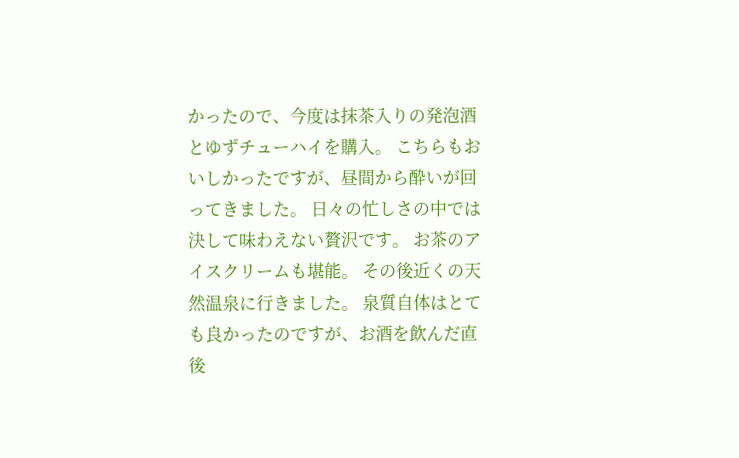かったので、今度は抹茶入りの発泡酒とゆずチューハイを購入。 こちらもおいしかったですが、昼間から酔いが回ってきました。 日々の忙しさの中では決して味わえない贅沢です。 お茶のアイスクリームも堪能。 その後近くの天然温泉に行きました。 泉質自体はとても良かったのですが、お酒を飲んだ直後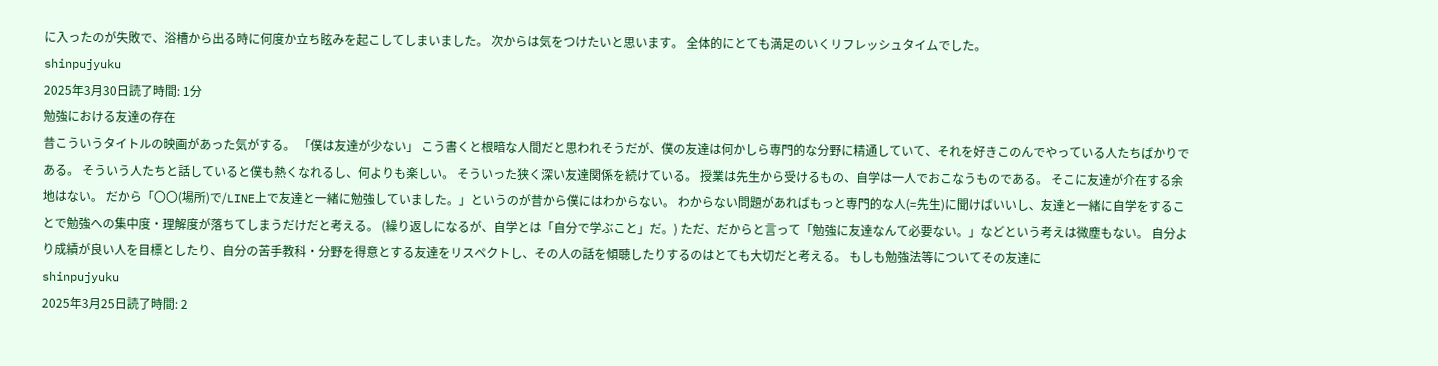に入ったのが失敗で、浴槽から出る時に何度か立ち眩みを起こしてしまいました。 次からは気をつけたいと思います。 全体的にとても満足のいくリフレッシュタイムでした。
shinpujyuku
2025年3月30日読了時間: 1分
勉強における友達の存在
昔こういうタイトルの映画があった気がする。 「僕は友達が少ない」 こう書くと根暗な人間だと思われそうだが、僕の友達は何かしら専門的な分野に精通していて、それを好きこのんでやっている人たちばかりである。 そういう人たちと話していると僕も熱くなれるし、何よりも楽しい。 そういった狭く深い友達関係を続けている。 授業は先生から受けるもの、自学は一人でおこなうものである。 そこに友達が介在する余地はない。 だから「〇〇(場所)で/LINE上で友達と一緒に勉強していました。」というのが昔から僕にはわからない。 わからない問題があればもっと専門的な人(=先生)に聞けばいいし、友達と一緒に自学をすることで勉強への集中度・理解度が落ちてしまうだけだと考える。 (繰り返しになるが、自学とは「自分で学ぶこと」だ。) ただ、だからと言って「勉強に友達なんて必要ない。」などという考えは微塵もない。 自分より成績が良い人を目標としたり、自分の苦手教科・分野を得意とする友達をリスペクトし、その人の話を傾聴したりするのはとても大切だと考える。 もしも勉強法等についてその友達に
shinpujyuku
2025年3月25日読了時間: 2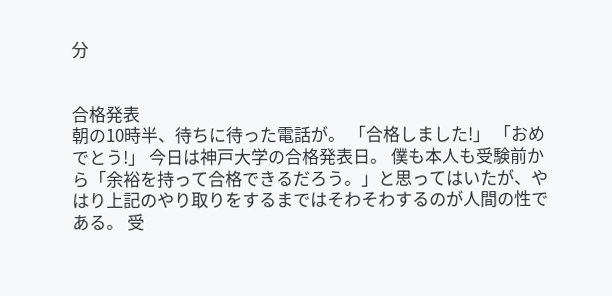分


合格発表
朝の10時半、待ちに待った電話が。 「合格しました!」 「おめでとう!」 今日は神戸大学の合格発表日。 僕も本人も受験前から「余裕を持って合格できるだろう。」と思ってはいたが、やはり上記のやり取りをするまではそわそわするのが人間の性である。 受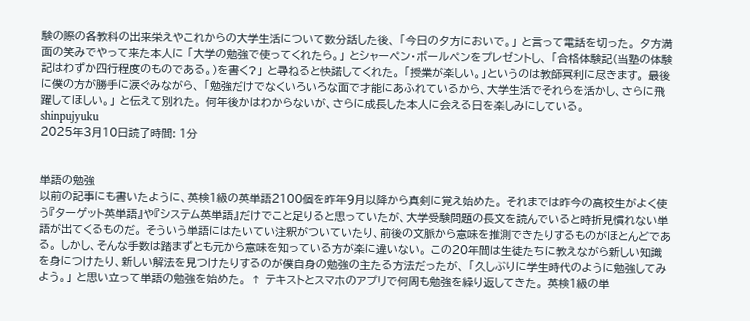験の際の各教科の出来栄えやこれからの大学生活について数分話した後、 「今日の夕方においで。」 と言って電話を切った。 夕方満面の笑みでやって来た本人に 「大学の勉強で使ってくれたら。」 とシャーペン・ボールペンをプレゼントし、 「合格体験記(当塾の体験記はわずか四行程度のものである。)を書く?」 と尋ねると快諾してくれた。 「授業が楽しい。」というのは教師冥利に尽きます。 最後に僕の方が勝手に涙ぐみながら、 「勉強だけでなくいろいろな面で才能にあふれているから、大学生活でそれらを活かし、さらに飛躍してほしい。」 と伝えて別れた。 何年後かはわからないが、さらに成長した本人に会える日を楽しみにしている。
shinpujyuku
2025年3月10日読了時間: 1分


単語の勉強
以前の記事にも書いたように、英検1級の英単語2100個を昨年9月以降から真剣に覚え始めた。 それまでは昨今の高校生がよく使う『ターゲット英単語』や『システム英単語』だけでこと足りると思っていたが、大学受験問題の長文を読んでいると時折見慣れない単語が出てくるものだ。 そういう単語にはたいてい注釈がついていたり、前後の文脈から意味を推測できたりするものがほとんどである。 しかし、そんな手数は踏まずとも元から意味を知っている方が楽に違いない。 この20年間は生徒たちに教えながら新しい知識を身につけたり、新しい解法を見つけたりするのが僕自身の勉強の主たる方法だったが、 「久しぶりに学生時代のように勉強してみよう。」 と思い立って単語の勉強を始めた。 ↑ テキストとスマホのアプリで何周も勉強を繰り返してきた。 英検1級の単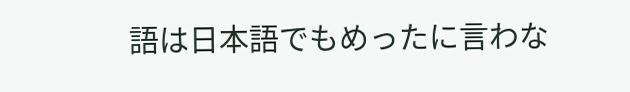語は日本語でもめったに言わな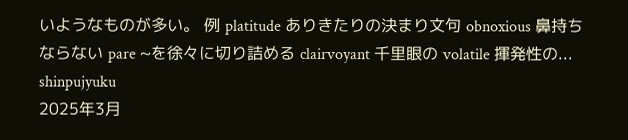いようなものが多い。 例 platitude ありきたりの決まり文句 obnoxious 鼻持ちならない pare ~を徐々に切り詰める clairvoyant 千里眼の volatile 揮発性の...
shinpujyuku
2025年3月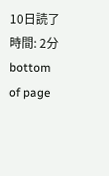10日読了時間: 2分
bottom of page